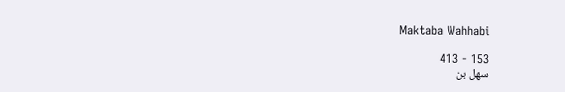Maktaba Wahhabi

153 - 413
سھل بن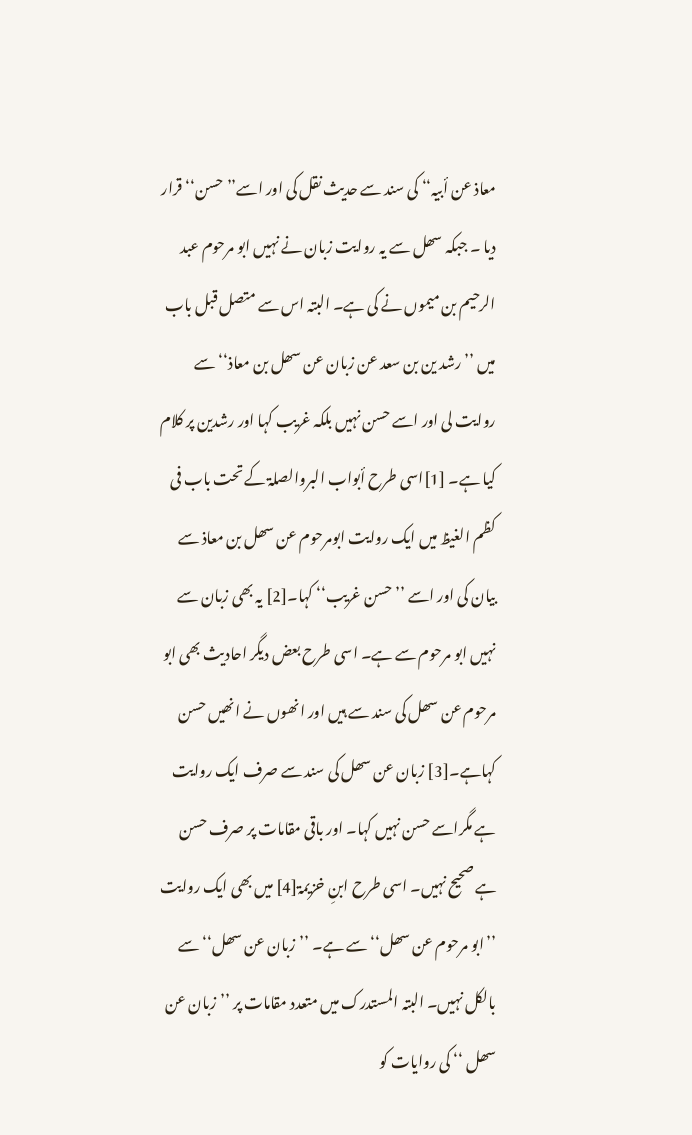معاذ عن أبیہ‘‘ کی سند سے حدیث نقل کی اور اسے’’حسن‘‘ قرار دیا ۔ جبکہ سھل سے یہ روایت زبان نے نہیں ابو مرحوم عبد الرحیم بن میموں نے کی ہے۔ البتہ اس سے متصل قبل باب میں ’’رشد ین بن سعد عن زبان عن سھل بن معاذ‘‘ سے روایت لی اور اسے حسن نہیں بلکہ غریب کہا اور رشدین پر کلام کیا ہے۔ [1]اسی طرح أبواب البروالصلۃ کے تحت باب فی کظم الغیظ میں ایک روایت ابومرحوم عن سھل بن معاذ سے بیان کی اور اسے ’’حسن غریب‘‘ کہا۔[2] یہ بھی زبان سے نہیں ابو مرحوم سے ہے۔ اسی طرح بعض دیگر احادیث بھی ابو مرحوم عن سھل کی سند سے ہیں اور انھوں نے انھیں حسن کہاہے۔[3] زبان عن سھل کی سند سے صرف ایک روایت ہے مگراسے حسن نہیں کہا۔ اور باقی مقامات پر صرف حسن ہے صحیح نہیں۔ اسی طرح ابنِ خزیمۃ[4] میں بھی ایک روایت ’’ابو مرحوم عن سھل‘‘ سے ہے۔ ’’زبان عن سھل‘‘ سے بالکل نہیں۔ البتہ المستدرک میں متعدد مقامات پر ’’زبان عن سھل ‘‘ کی روایات کو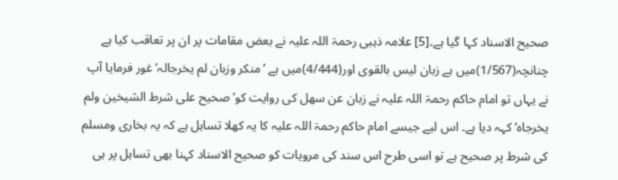صحیح الاسناد کہا گیا ہے۔[5] علامہ ذہبی رحمۃ اللہ علیہ نے بعض مقامات پر ان پر تعاقب کیا ہے چنانچہ(1/567)میں ہے زبان لیس بالقوی اور(4/444)میں ہے ’منکر وزبان لم یخرجالہ‘ غور فرمایا آپ نے یہاں تو امام حاکم رحمۃ اللہ علیہ نے زبان عن سھل کی روایت کو’صحیح علی شرط الشیخین ولم یخرجاہ‘ کہہ دیا ہے۔ اس لیے جیسے امام حاکم رحمۃ اللہ علیہ کا یہ کھلا تساہل ہے کہ یہ بخاری ومسلم کی شرط پر صحیح ہے تو اسی طرح اس سند کی مرویات کو صحیح الاسناد کہنا بھی تساہل پر ہی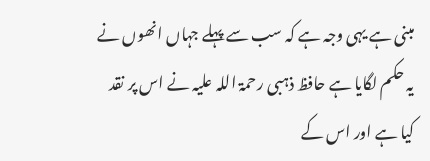مبنی ہے یہی وجہ ہے کہ سب سے پہلے جہاں انھوں نے یہ حکم لگایا ہے حافظ ذہبی رحمۃ اللہ علیہ نے اس پر نقد کیا ہے اور اس کے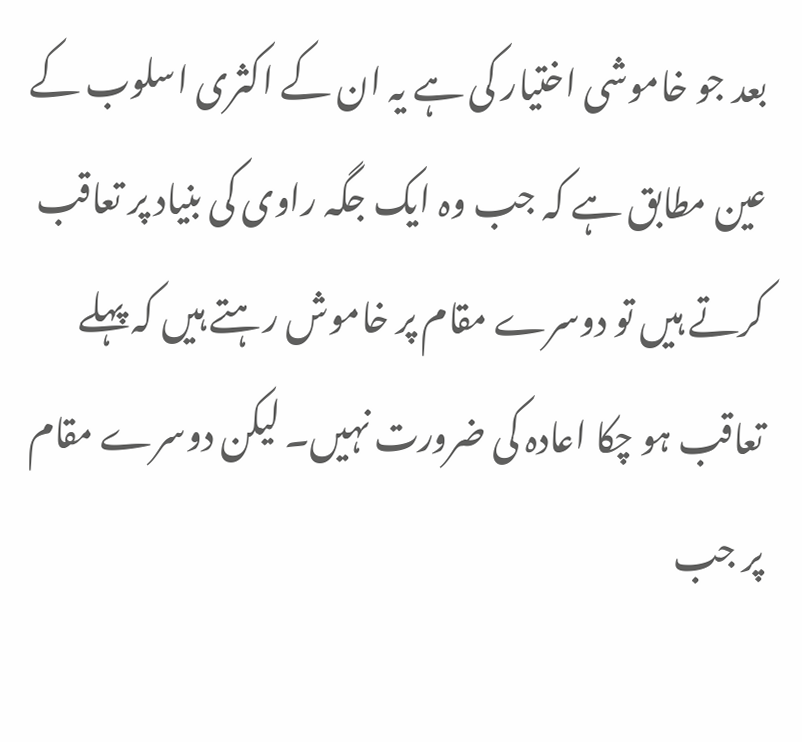بعد جو خاموشی اختیار کی ہے یہ ان کے اکثری اسلوب کے عین مطابق ہے کہ جب وہ ایک جگہ راوی کی بنیاد پر تعاقب کرتے ہیں تو دوسرے مقام پر خاموش رہتے ہیں کہ پہلے تعاقب ہو چکا اعادہ کی ضرورت نہیں۔ لیکن دوسرے مقام پر جب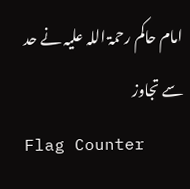امام حاکم رحمۃ اللہ علیہ نے حد سے تجاوز
Flag Counter